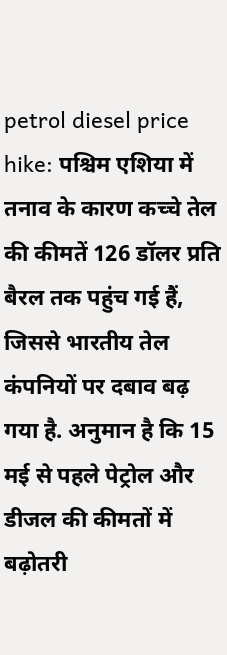petrol diesel price hike: पश्चिम एशिया में तनाव के कारण कच्चे तेल की कीमतें 126 डॉलर प्रति बैरल तक पहुंच गई हैं, जिससे भारतीय तेल कंपनियों पर दबाव बढ़ गया है. अनुमान है कि 15 मई से पहले पेट्रोल और डीजल की कीमतों में बढ़ोतरी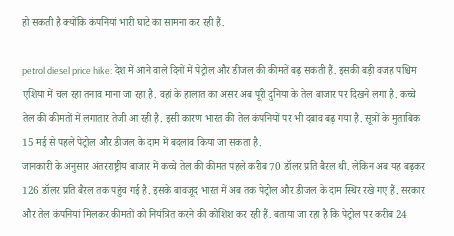हो सकती है क्योंकि कंपनियां भारी घाटे का सामना कर रही हैं.

petrol diesel price hike: देश में आने वाले दिनों में पेट्रोल और डीजल की कीमतें बढ़ सकती हैं. इसकी बड़ी वजह पश्चिम एशिया में चल रहा तनाव माना जा रहा है. वहां के हालात का असर अब पूरी दुनिया के तेल बाजार पर दिखने लगा है. कच्चे तेल की कीमतों में लगातार तेजी आ रही है. इसी कारण भारत की तेल कंपनियों पर भी दबाव बढ़ गया है. सूत्रों के मुताबिक 15 मई से पहले पेट्रोल और डीजल के दाम में बदलाव किया जा सकता है.
जानकारी के अनुसार अंतरराष्ट्रीय बाजार में कच्चे तेल की कीमत पहले करीब 70 डॉलर प्रति बैरल थी. लेकिन अब यह बढ़कर 126 डॉलर प्रति बैरल तक पहुंच गई है. इसके बावजूद भारत में अब तक पेट्रोल और डीजल के दाम स्थिर रखे गए हैं. सरकार और तेल कंपनियां मिलकर कीमतों को नियंत्रित करने की कोशिश कर रही हैं. बताया जा रहा है कि पेट्रोल पर करीब 24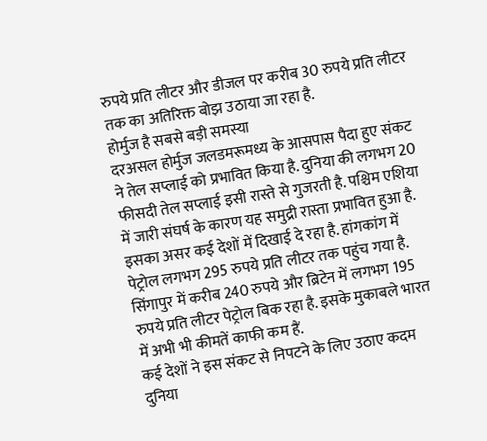रुपये प्रति लीटर और डीजल पर करीब 30 रुपये प्रति लीटर तक का अतिरिक्त बोझ उठाया जा रहा है.
होर्मुज है सबसे बड़ी समस्या
दरअसल होर्मुज जलडमरूमध्य के आसपास पैदा हुए संकट ने तेल सप्लाई को प्रभावित किया है. दुनिया की लगभग 20 फीसदी तेल सप्लाई इसी रास्ते से गुजरती है. पश्चिम एशिया में जारी संघर्ष के कारण यह समुद्री रास्ता प्रभावित हुआ है. इसका असर कई देशों में दिखाई दे रहा है. हांगकांग में पेट्रोल लगभग 295 रुपये प्रति लीटर तक पहुंच गया है. सिंगापुर में करीब 240 रुपये और ब्रिटेन में लगभग 195 रुपये प्रति लीटर पेट्रोल बिक रहा है. इसके मुकाबले भारत में अभी भी कीमतें काफी कम हैं.
कई देशों ने इस संकट से निपटने के लिए उठाए कदम
दुनिया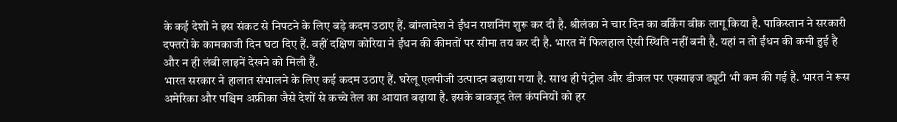के कई देशों ने इस संकट से निपटने के लिए बड़े कदम उठाए हैं. बांग्लादेश ने ईंधन राशनिंग शुरू कर दी है. श्रीलंका ने चार दिन का वर्किंग वीक लागू किया है. पाकिस्तान ने सरकारी दफ्तरों के कामकाजी दिन घटा दिए हैं. वहीं दक्षिण कोरिया ने ईंधन की कीमतों पर सीमा तय कर दी है. भारत में फिलहाल ऐसी स्थिति नहीं बनी है. यहां न तो ईंधन की कमी हुई है और न ही लंबी लाइनें देखने को मिली हैं.
भारत सरकार ने हालात संभालने के लिए कई कदम उठाए हैं. घरेलू एलपीजी उत्पादन बढ़ाया गया है. साथ ही पेट्रोल और डीजल पर एक्साइज ड्यूटी भी कम की गई है. भारत ने रूस अमेरिका और पश्चिम अफ्रीका जैसे देशों से कच्चे तेल का आयात बढ़ाया है. इसके बावजूद तेल कंपनियों को हर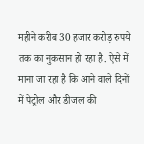महीने करीब 30 हजार करोड़ रुपये तक का नुकसान हो रहा है. ऐसे में माना जा रहा है कि आने वाले दिनों में पेट्रोल और डीजल की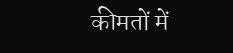कीमतों में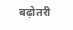बढ़ोतरी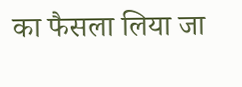का फैसला लिया जा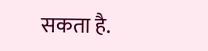सकता है.